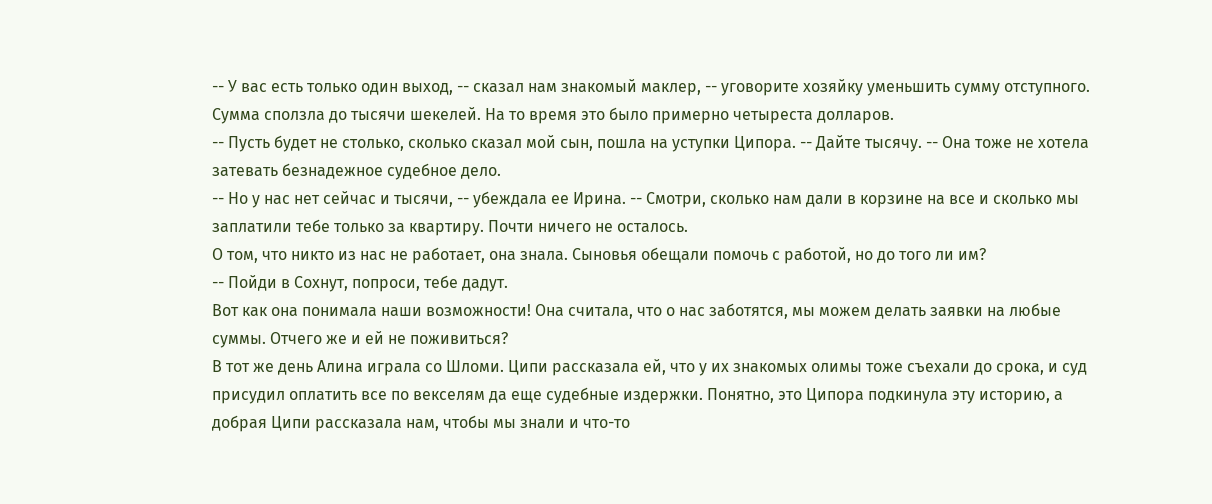-- У вас есть только один выход, -- сказал нам знакомый маклер, -- уговорите хозяйку уменьшить сумму отступного.
Сумма сползла до тысячи шекелей. На то время это было примерно четыреста долларов.
-- Пусть будет не столько, сколько сказал мой сын, пошла на уступки Ципора. -- Дайте тысячу. -- Она тоже не хотела затевать безнадежное судебное дело.
-- Но у нас нет сейчас и тысячи, -- убеждала ее Ирина. -- Смотри, сколько нам дали в корзине на все и сколько мы заплатили тебе только за квартиру. Почти ничего не осталось.
О том, что никто из нас не работает, она знала. Сыновья обещали помочь с работой, но до того ли им?
-- Пойди в Сохнут, попроси, тебе дадут.
Вот как она понимала наши возможности! Она считала, что о нас заботятся, мы можем делать заявки на любые суммы. Отчего же и ей не поживиться?
В тот же день Алина играла со Шломи. Ципи рассказала ей, что у их знакомых олимы тоже съехали до срока, и суд присудил оплатить все по векселям да еще судебные издержки. Понятно, это Ципора подкинула эту историю, а добрая Ципи рассказала нам, чтобы мы знали и что-то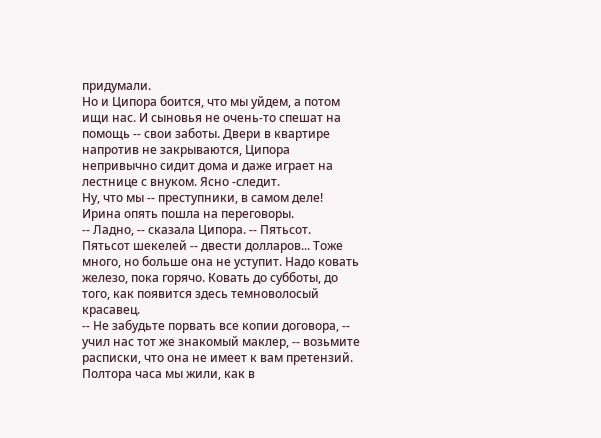придумали.
Но и Ципора боится, что мы уйдем, а потом ищи нас. И сыновья не очень-то спешат на помощь -- свои заботы. Двери в квартире напротив не закрываются, Ципора непривычно сидит дома и даже играет на лестнице с внуком. Ясно -следит.
Ну, что мы -- преступники, в самом деле!
Ирина опять пошла на переговоры.
-- Ладно, -- сказала Ципора. -- Пятьсот.
Пятьсот шекелей -- двести долларов... Тоже много, но больше она не уступит. Надо ковать железо, пока горячо. Ковать до субботы, до того, как появится здесь темноволосый красавец.
-- Не забудьте порвать все копии договора, -- учил нас тот же знакомый маклер, -- возьмите расписки, что она не имеет к вам претензий.
Полтора часа мы жили, как в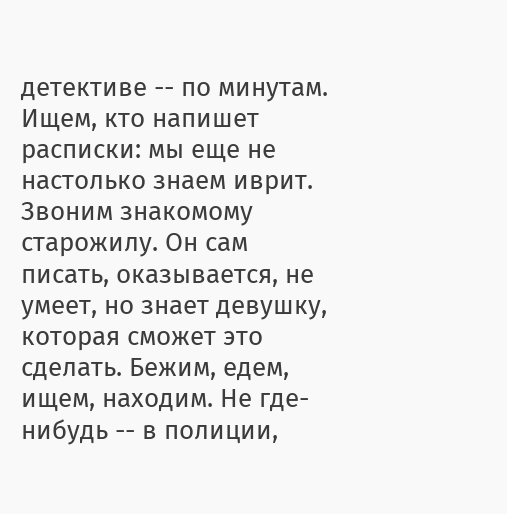детективе -- по минутам. Ищем, кто напишет расписки: мы еще не настолько знаем иврит. Звоним знакомому старожилу. Он сам писать, оказывается, не умеет, но знает девушку, которая сможет это сделать. Бежим, едем, ищем, находим. Не где-нибудь -- в полиции,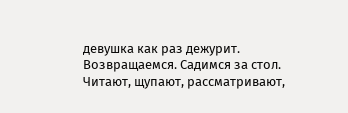девушка как раз дежурит. Возвращаемся. Садимся за стол. Читают, щупают, рассматривают,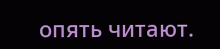опять читают.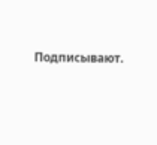Подписывают.